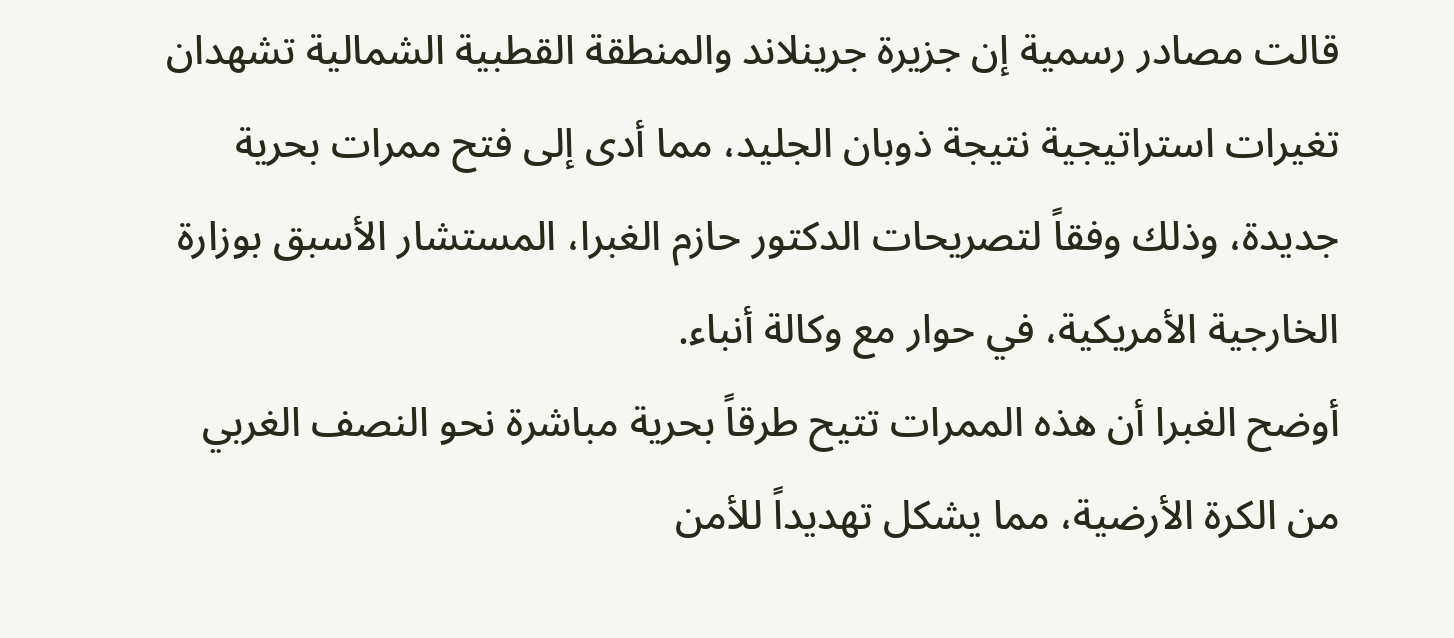قالت مصادر رسمية إن جزيرة جرينلاند والمنطقة القطبية الشمالية تشهدان تغيرات استراتيجية نتيجة ذوبان الجليد، مما أدى إلى فتح ممرات بحرية جديدة، وذلك وفقاً لتصريحات الدكتور حازم الغبرا، المستشار الأسبق بوزارة الخارجية الأمريكية، في حوار مع وكالة أنباء.
أوضح الغبرا أن هذه الممرات تتيح طرقاً بحرية مباشرة نحو النصف الغربي من الكرة الأرضية، مما يشكل تهديداً للأمن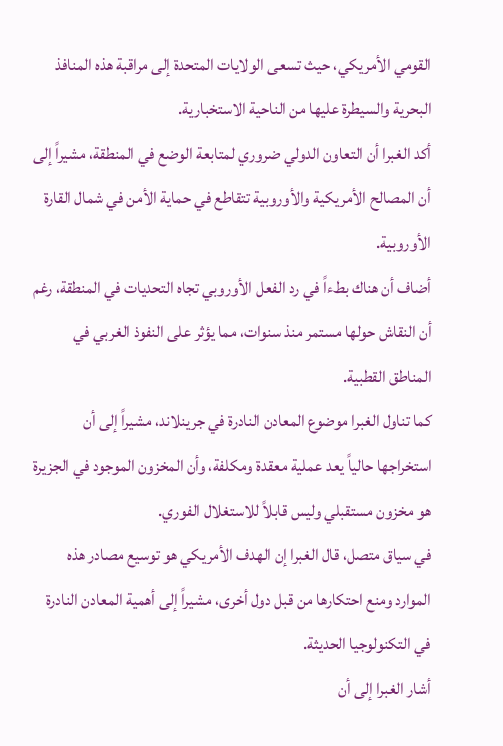القومي الأمريكي، حيث تسعى الولايات المتحدة إلى مراقبة هذه المنافذ البحرية والسيطرة عليها من الناحية الاستخبارية.
أكد الغبرا أن التعاون الدولي ضروري لمتابعة الوضع في المنطقة، مشيراً إلى أن المصالح الأمريكية والأوروبية تتقاطع في حماية الأمن في شمال القارة الأوروبية.
أضاف أن هناك بطءاً في رد الفعل الأوروبي تجاه التحديات في المنطقة، رغم أن النقاش حولها مستمر منذ سنوات، مما يؤثر على النفوذ الغربي في المناطق القطبية.
كما تناول الغبرا موضوع المعادن النادرة في جرينلاند، مشيراً إلى أن استخراجها حالياً يعد عملية معقدة ومكلفة، وأن المخزون الموجود في الجزيرة هو مخزون مستقبلي وليس قابلاً للاستغلال الفوري.
في سياق متصل، قال الغبرا إن الهدف الأمريكي هو توسيع مصادر هذه الموارد ومنع احتكارها من قبل دول أخرى، مشيراً إلى أهمية المعادن النادرة في التكنولوجيا الحديثة.
أشار الغبرا إلى أن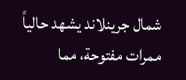شمال جرينلاند يشهد حالياً ممرات مفتوحة، مما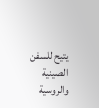يتيح للسفن الصينية والروسية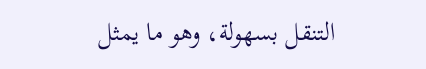التنقل بسهولة، وهو ما يمثل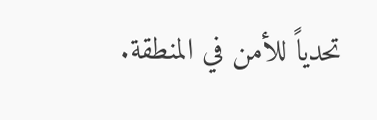تحدياً للأمن في المنطقة.